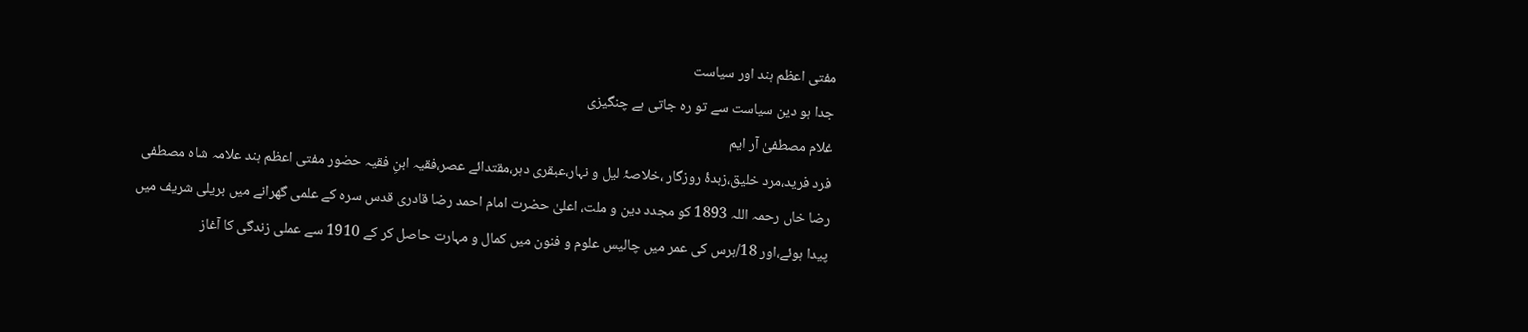مفتی اعظم ہند اور سیاست
جدا ہو دین سیاست سے تو رہ جاتی ہے چنگیزی
غلام مصطفیٰ آر ایم
فرد فرید،مرد خلیق،زبدۂ روزگار ،خلاصۂ لیل و نہار،عبقری دہر،مقتدائے عصر،فقیہ ابنِ فقیہ حضور مفتی اعظم ہند علامہ شاہ مصطفی رضا خاں رحمہ اللہ 1893 کو مجدد دین و ملت، اعلیٰ حضرت امام احمد رضا قادری قدس سرہ کے علمی گھرانے میں بریلی شریف میں پیدا ہوئے،اور 18/برس کی عمر میں چالیس علوم و فنون میں کمال و مہارت حاصل کر کے 1910 سے عملی زندگی کا آغاز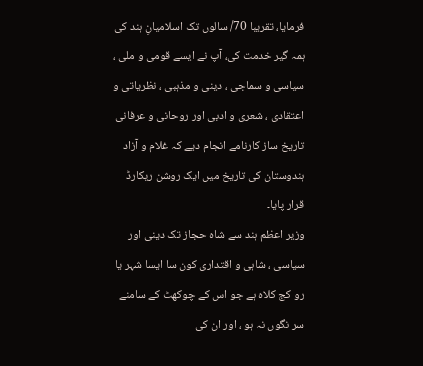فرمایا، تقریبا 70/ سالوں تک اسلامیانِ ہند کی ہمہ گیر خدمت کی، آپ نے ایسے قومی و ملی ، سیاسی و سماجی ، دینی و مذہبی ، نظریاتی و اعتقادی ، شعری و ادبی اور روحانی و عرفانی تاریخ ساز کارنامے انجام دیے کہ غلام و آزاد ہندوستان کی تاریخ میں ایک روشن ریکارڈ قرار پایا۔
وزیر اعظم ہند سے شاہ حجاز تک دینی اور سیاسی ، شاہی و اقتداری کون سا ایسا شہر یا رو کج کلاہ ہے جو اس کے چوکھٹ کے سامنے سر نگوں نہ ہو ، اور ان کی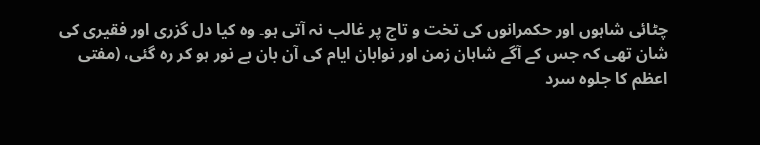چٹائی شاہوں اور حکمرانوں کی تخت و تاج پر غالب نہ آتی ہو۔ وہ کیا دل گزری اور فقیری کی شان تھی کہ جس کے آگے شاہان زمن اور نوابان ایام کی آن بان بے نور ہو کر رہ گئی، (مفتی اعظم کا جلوہ سرد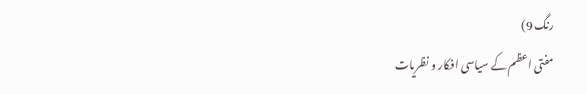رنگ 9)
مفتی اعظم کے سیاسی افکار و نظریات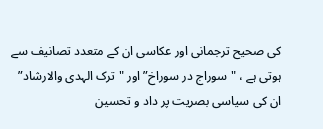کی صحیح ترجمانی اور عکاسی ان کے متعدد تصانیف سے ہوتی ہے ، "سوراج در سوراخ” اور "ترک الہدی والارشاد” ان کی سیاسی بصریت پر داد و تحسین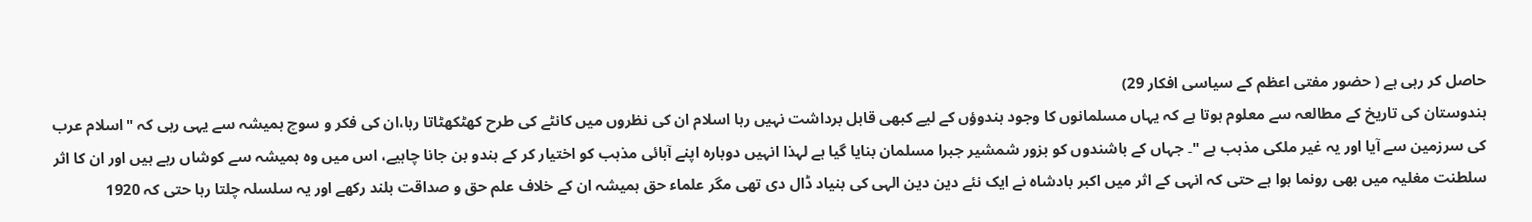حاصل کر رہی ہے ( حضور مفتی اعظم کے سیاسی افکار 29)
ہندوستان کی تاریخ کے مطالعہ سے معلوم ہوتا ہے کہ یہاں مسلمانوں کا وجود ہندوؤں کے لیے کبھی قابل برداشت نہیں رہا اسلام ان کی نظروں میں کانٹے کی طرح کھٹکھٹاتا رہا،ان کی فکر و سوچ ہمیشہ سے یہی رہی کہ "اسلام عرب کی سرزمین سے آیا اور یہ غیر ملکی مذہب ہے "۔ جہاں کے باشندوں کو بزور شمشیر جبرا مسلمان بنایا گیا ہے لہذا انہیں دوبارہ اپنے آبائی مذہب کو اختیار کر کے ہندو بن جانا چاہیے، اس میں وہ ہمیشہ سے کوشاں رہے ہیں اور ان کا اثر سلطنت مغلیہ میں بھی رونما ہوا ہے حتی کہ انہی کے اثر میں اکبر بادشاہ نے ایک نئے دین دین الہی کی بنیاد ڈال دی تھی مگر علماء حق ہمیشہ ان کے خلاف علم حق و صداقت بلند رکھے اور یہ سلسلہ چلتا رہا حتی کہ 1920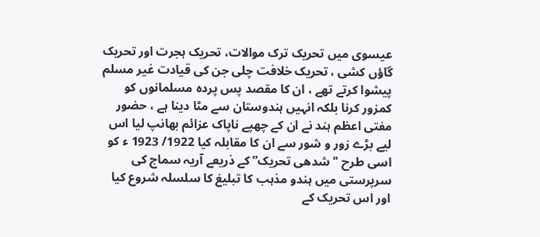عیسوی میں تحریک ترک موالات، تحریک ہجرت اور تحریک گاؤں کشی ، تحریک خلافت چلی جن کی قیادت غیر مسلم پیشوا کرتے تھے ، ان کا مقصد پس پردہ مسلمانوں کو کمزور کرنا بلکہ انہیں ہندوستان سے مٹا دینا ہے ، حضور مفتی اعظم ہند نے ان کے چھپے ناپاک عزائم بھانپ لیا اس لیے بڑے زور و شور سے ان کا مقابلہ کیا 1922/ 1923 ء کو اسی طرح "شدھی تحریک” کے ذریعے آریہ سماج کی سرپرستی میں ہندو مذہب کا تبلیغ کا سلسلہ شروع کیا اور اس تحریک کے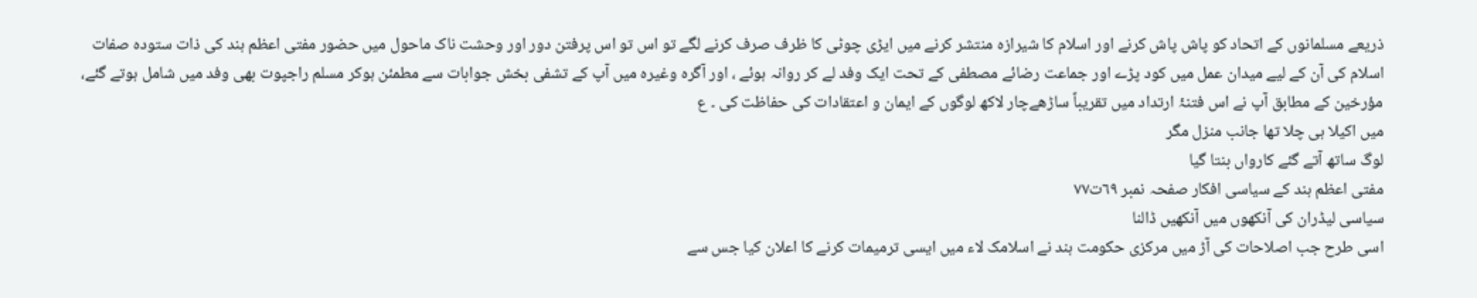ذریعے مسلمانوں کے اتحاد کو پاش پاش کرنے اور اسلام کا شیرازہ منتشر کرنے میں ایڑی چوٹی کا ظرف صرف کرنے لگے تو اس تو اس پرفتن دور اور وحشت ناک ماحول میں حضور مفتی اعظم ہند کی ذات ستودہ صفات اسلام کی آن کے لیے میدان عمل میں کود پڑے اور جماعت رضائے مصطفی کے تحت ایک وفد لے کر روانہ ہوئے ، اور آگرہ وغیرہ میں آپ کے تشفی بخش جوابات سے مطمئن ہوکر مسلم راجپوت بھی وفد میں شامل ہوتے گئے، مؤرخین کے مطابق آپ نے اس فتنۂ ارتداد میں تقریباً ساڑھےچار لاکھ لوگوں کے ایمان و اعتقادات کی حفاظت کی ۔ ع
میں اکیلا ہی چلا تھا جانب منزل مگر
لوگ ساتھ آتے گئے کارواں بنتا گیا
مفتی اعظم ہند کے سیاسی افکار صفحہ نمبر ٦٩ت٧٧
سیاسی لیڈران کی آنکھوں میں آنکھیں ڈالنا
اسی طرح جب اصلاحات کی آڑ میں مرکزی حکومت ہند نے اسلامک لاء میں ایسی ترمیمات کرنے کا اعلان کیا جس سے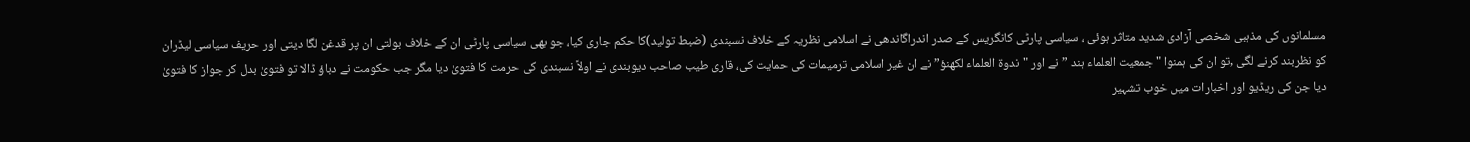مسلمانوں کی مذہبی شخصی آزادی شدید متاثر ہوئی ، سیاسی پارٹی کانگریس کے صدر اندراگاندھی نے اسلامی نظریہ کے خلاف نسبندی (ضبط تولید)کا حکم جاری کیا، جو بھی سیاسی پارٹی ان کے خلاف بولتی ان پر قدغن لگا دیتی اور حریف سیاسی لیڈران کو نظربند کرنے لگی ,تو ان کی ہمنوا "جمعیت العلماء ہند ” نے اور "ندوۃ العلماء لکھنؤ” نے ان غیر اسلامی ترمیمات کی حمایت کی، قاری طیب صاحب دیوبندی نے اولاً نسبندی کی حرمت کا فتویٰ دیا مگر جب حکومت نے دباؤ ڈالا تو فتویٰ بدل کر جواز کا فتویٰ دیا جن کی ریڈیو اور اخبارات میں خوب تشہیر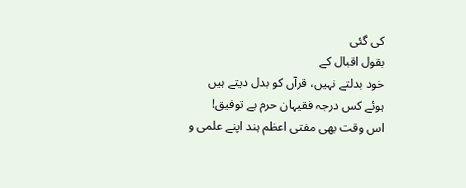کی گئی
بقول اقبال کے
خود بدلتے نہيں، قرآں کو بدل ديتے ہيں
ہوئے کس درجہ فقيہان حرم بے توفيق!
اس وقت بھی مفتی اعظم ہند اپنے علمی و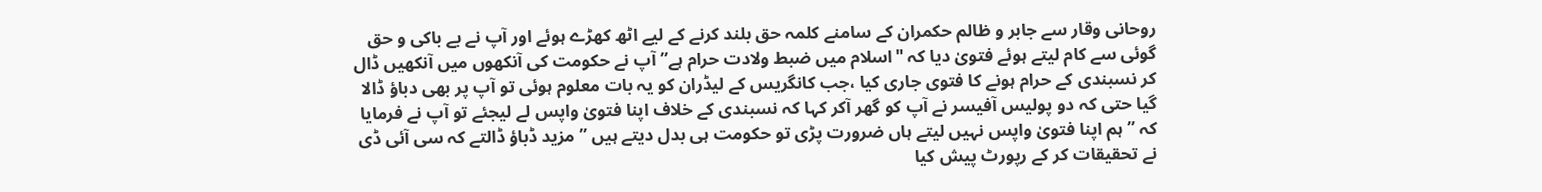روحانی وقار سے جابر و ظالم حکمران کے سامنے کلمہ حق بلند کرنے کے لیے اٹھ کھڑے ہوئے اور آپ نے بے باکی و حق گوئی سے کام لیتے ہوئے فتویٰ دیا کہ "اسلام میں ضبط ولادت حرام ہے” آپ نے حکومت کی آنکھوں میں آنکھیں ڈال کر نسبندی کے حرام ہونے کا فتوی جاری کیا ،جب کانگریس کے لیڈران کو یہ بات معلوم ہوئی تو آپ پر بھی دباؤ ڈالا گیا حتی کہ دو پولیس آفیسر نے آپ کو گھر آکر کہا کہ نسبندی کے خلاف اپنا فتویٰ واپس لے لیجئے تو آپ نے فرمایا کہ ” ہم اپنا فتویٰ واپس نہیں لیتے ہاں ضرورت پڑی تو حکومت ہی بدل دیتے ہیں ” مزید ڈباؤ ڈالتے کہ سی آئی ڈی نے تحقیقات کر کے رپورٹ پیش کیا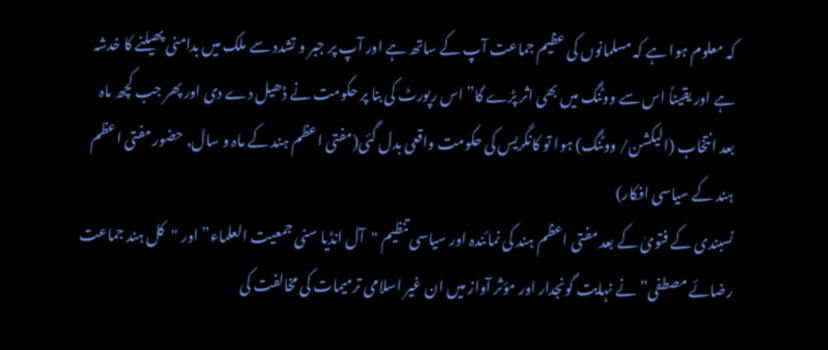کہ معلوم ہوا ہے کہ مسلمانوں کی عظیم جماعت آپ کے ساتھ ہے اور آپ پر جبر و تشدد سے ملک میں بدامنی پھیلنے کا خدشہ ہے اور یقیناً اس سے ووٹنگ میں بھی اثر پڑے گا” اس رپورٹ کی بنا پر حکومت نے ڈھیل دے دی اور پھر جب کچھ ماہ بعد انتخاب (الیکشن/ ووٹنگ) ہوا تو کانگریس کی حکومت واقعی بدل گئی(مفتی اعظم ہند کے ماہ و سال, حضور مفتی اعظم ہند کے سیاسی افکار)
نسبندی کے فتویٰ کے بعد مفتی اعظم ہند کی نمائندہ اور سیاسی تنظیم "آل انڈیا سنی جمعیت العلماء”اور "کل ہند جماعت رضائے مصطفی” نے نہایت گونجدار اور مؤثر آواز میں ان غیر اسلامی ترمیمات کی مخالفت کی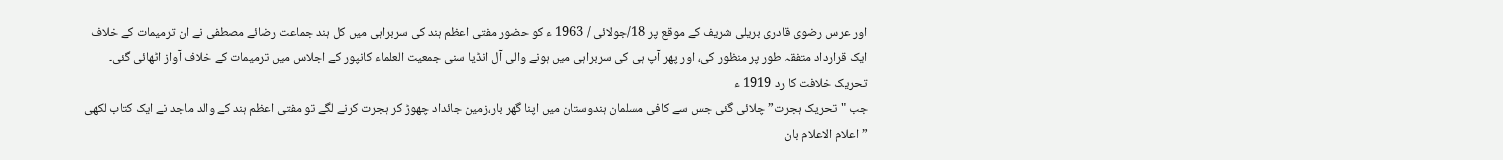اور عرس رضوی قادری بریلی شریف کے موقع پر 18/جولائی / 1963 ء کو حضور مفتی اعظم ہند کی سربراہی میں کل ہند جماعت رضائے مصطفی نے ان ترمیمات کے خلاف ایک قرارداد متفقہ طور پر منظور کی، اور پھر آپ ہی کی سربراہی میں ہونے والی آل انڈیا سنی جمعیت العلماء کانپور کے اجلاس میں ترمیمات کے خلاف آواز اٹھائی گئی۔
تحریک خلافت کا رد 1919 ء
جب "تحریک ہجرت” چلائی گئی جس سے کافی مسلمان ہندوستان میں اپنا گھر بار،زمین جائداد چھوڑ کر ہجرت کرنے لگے تو مفتی اعظم ہند کے والد ماجد نے ایک کتاب لکھی ” اعلام الاعلام بان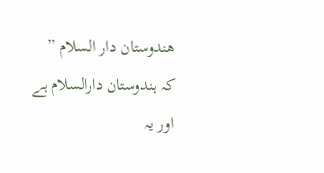ھندوستان دار السلام ” کہ ہندوستان دارالسلام ہے اور یہ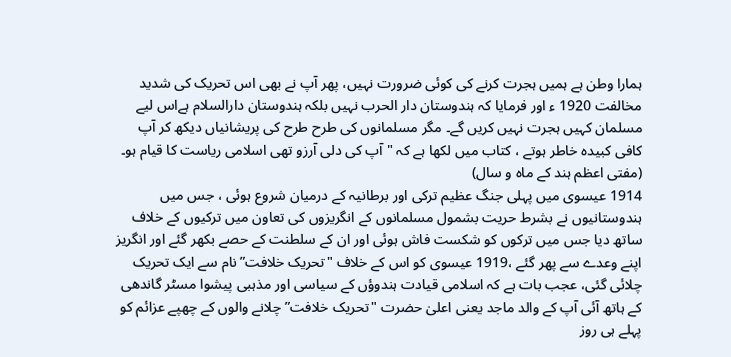ہمارا وطن ہے ہمیں ہجرت کرنے کی کوئی ضرورت نہیں، پھر آپ نے بھی اس تحریک کی شدید مخالفت 1920 ء اور فرمایا کہ ہندوستان دار الحرب نہیں بلکہ ہندوستان دارالسلام ہےاس لیے مسلمان کہیں ہجرت نہیں کریں گے۔ مگر مسلمانوں کی طرح طرح کی پریشانیاں دیکھ کر آپ کافی کبیدہ خاطر ہوتے ، کتاب میں لکھا ہے کہ "آپ کی دلی آرزو تھی اسلامی ریاست کا قیام ہو۔ (مفتی اعظم ہند کے ماہ و سال)
1914 عیسوی میں پہلی جنگ عظیم ترکی اور برطانیہ کے درمیان شروع ہوئی ، جس میں ہندوستانیوں نے بشرط حریت بشمول مسلمانوں کے انگریزوں کی تعاون میں ترکیوں کے خلاف ساتھ دیا جس میں ترکوں کو شکست فاش ہوئی اور ان کے سلطنت کے حصے بکھر گئے اور انگریز اپنے وعدے سے پھر گئے ،1919 عیسوی کو اس کے خلاف "تحریک خلافت” نام سے ایک تحریک چلائی گئی، عجب بات ہے کہ اسلامی قیادت ہندوؤں کے سیاسی اور مذہبی پیشوا مسٹر گاندھی کے ہاتھ آئی آپ کے والد ماجد یعنی اعلیٰ حضرت "تحریک خلافت” چلانے والوں کے چھپے عزائم کو پہلے ہی روز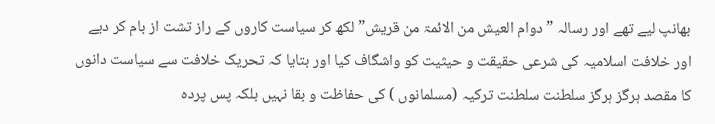بھانپ لیے تھے اور رسالہ ” دوام العیش من الائمۃ من قریش” لکھ کر سیاست کاروں کے راز تشت از بام کر دیے اور خلافت اسلامیہ کی شرعی حقیقت و حیثیت کو واشگاف کیا اور بتایا کہ تحریک خلافت سے سیاست دانوں کا مقصد ہرگز ہرگز سلطنت سلطنت ترکیہ (مسلمانوں ) کی حفاظت و بقا نہیں بلکہ پس پردہ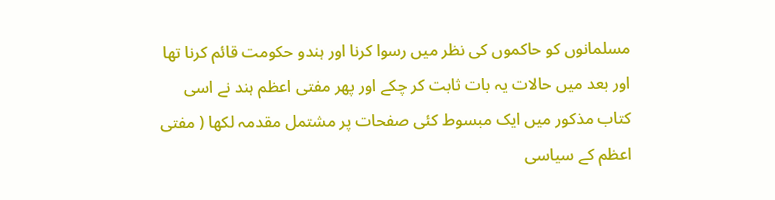مسلمانوں کو حاکموں کی نظر میں رسوا کرنا اور ہندو حکومت قائم کرنا تھا اور بعد میں حالات یہ بات ثابت کر چکے اور پھر مفتی اعظم ہند نے اسی کتاب مذکور میں ایک مبسوط کئی صفحات پر مشتمل مقدمہ لکھا ( مفتی اعظم کے سیاسی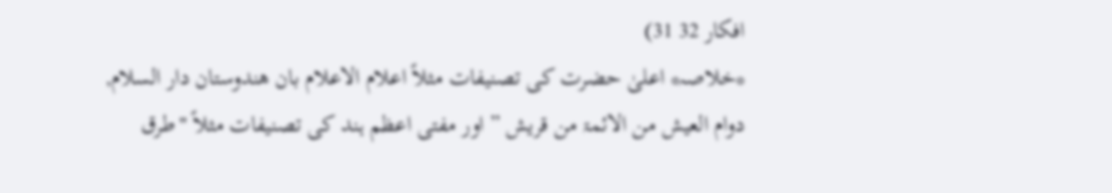افکار 32 31)
*خلاصہ* اعلیٰ حضرت کی تصنیفات مثلاً اعلام الاعلام بان ھندوستان دار السلام, دوام العیش من الائمۃ من قریش ” اور مفتی اعظم ہند کی تصنیفات مثلاً "طرق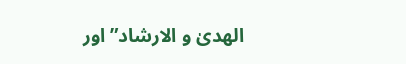الھدیٰ و الارشاد” اور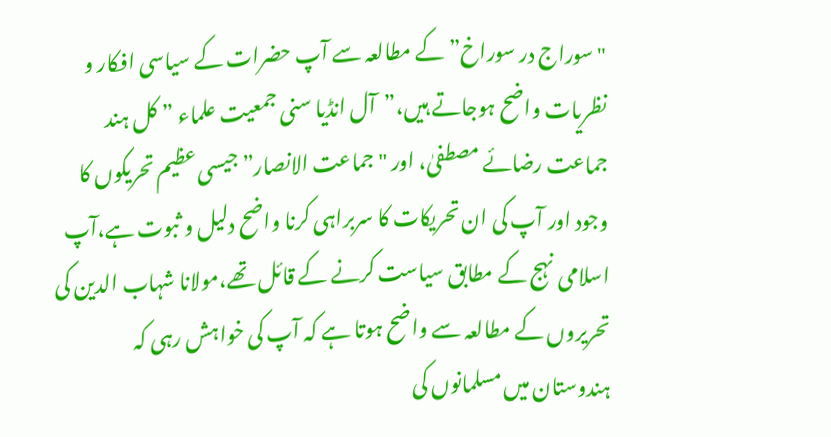"سوراج در سوراخ” کے مطالعہ سے آپ حضرات کے سیاسی افکار و نظریات واضح ہوجاتے ہیں،”آل انڈیا سنی جمعیت علماء ” کل ہند جماعت رضائے مصطفیٰ، اور "جماعت الانصار” جیسی عظیم تحریکوں کا وجود اور آپ کی ان تحریکات کا سربراہی کرنا واضح دلیل و ثبوت ہے،آپ اسلامی نہج کے مطابق سیاست کرنے کے قائل تھے،مولانا شہاب الدین کی تحریروں کے مطالعہ سے واضح ہوتا ہے کہ آپ کی خواہش رہی کہ ہندوستان میں مسلمانوں کی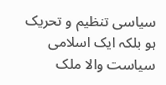سیاسی تنظیم و تحریک ہو بلکہ ایک اسلامی سیاست والا ملک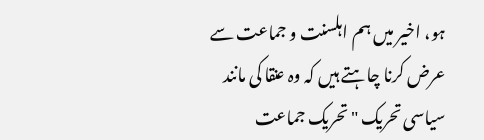ہو، اخیر میں ہم اہلسنت و جماعت سے عرض کرنا چاہتے ہیں کہ وہ عنقا کی مانند سیاسی تحریک "تحریک جماعت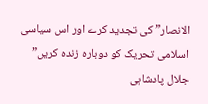الانصار” کی تجدید کرے اور اس سیاسی اسلامی تحریک کو دوبارہ زندہ کریں”
جلال پادشاہی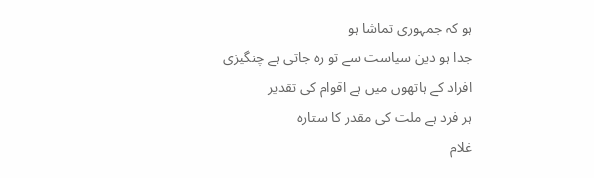ہو کہ جمہوری تماشا ہو
جدا ہو دین سیاست سے تو رہ جاتی ہے چنگیزی
افراد کے ہاتھوں میں ہے اقوام کی تقدیر
ہر فرد ہے ملت کی مقدر کا ستارہ
غلام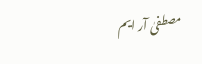مصطفیٰ آر ایم